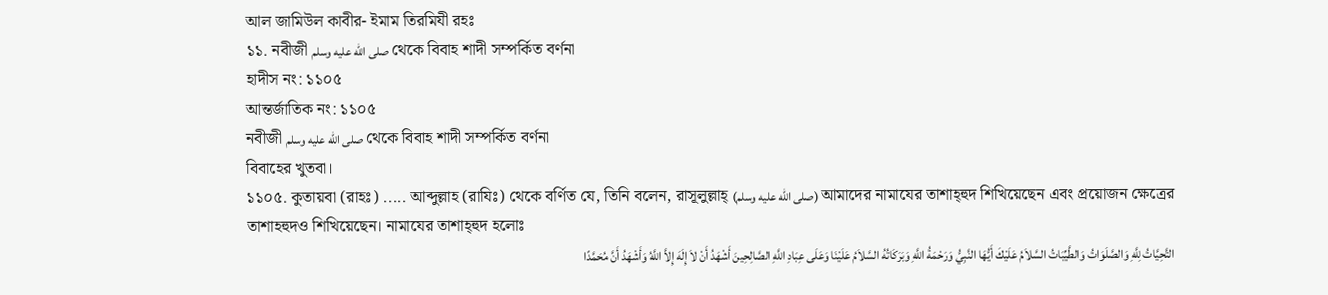আল জামিউল কাবীর- ইমাম তিরমিযী রহঃ
১১. নবীজী صلى الله عليه وسلم থেকে বিবাহ শাদী সম্পর্কিত বর্ণনা
হাদীস নং: ১১০৫
আন্তর্জাতিক নং: ১১০৫
নবীজী صلى الله عليه وسلم থেকে বিবাহ শাদী সম্পর্কিত বর্ণনা
বিবাহের খুতবা।
১১০৫. কুতায়বা (রাহঃ) ..... আব্দুল্লাহ (রাযিঃ) থেকে বর্ণিত যে, তিনি বলেন, রাসূলুল্লাহ্ (صلى الله عليه وسلم) আমাদের নামাযের তাশাহ্হুদ শিখিয়েছেন এবং প্রয়োজন ক্ষেত্রের তাশাহহুদও শিখিয়েছেন। নামাযের তাশাহ্হুদ হলোঃ
التَّحِيَّاتُ لِلَّهِ وَالصَّلَوَاتُ وَالطَّيِّبَاتُ السَّلاَمُ عَلَيْكَ أَيُّهَا النَّبِيُّ وَرَحْمَةُ اللَّهِ وَبَرَكَاتُهُ السَّلاَمُ عَلَيْنَا وَعَلَى عِبَادِ اللَّهِ الصَّالِحِينَ أَشْهَدُ أَنْ لاَ إِلَهَ إِلاَّ اللَّهُ وَأَشْهَدُ أَنَّ مُحَمَّدًا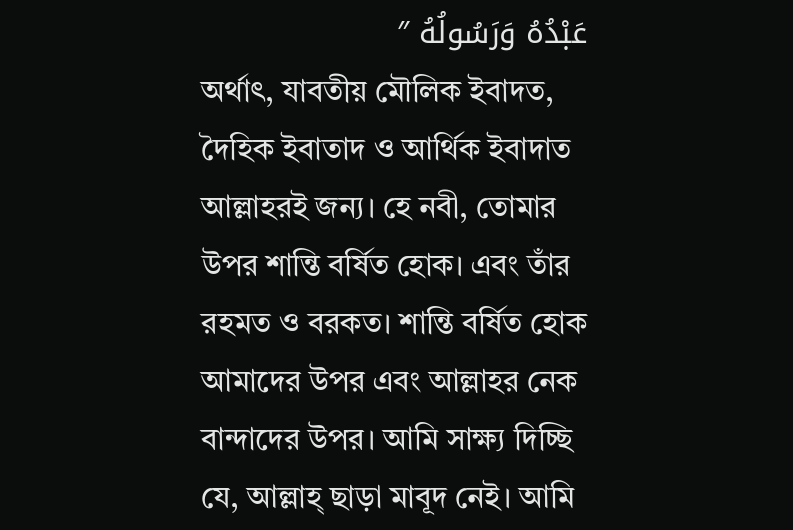عَبْدُهُ وَرَسُولُهُ ″
অর্থাৎ, যাবতীয় মৌলিক ইবাদত, দৈহিক ইবাতাদ ও আর্থিক ইবাদাত আল্লাহরই জন্য। হে নবী, তোমার উপর শান্তি বর্ষিত হোক। এবং তাঁর রহমত ও বরকত। শান্তি বর্ষিত হোক আমাদের উপর এবং আল্লাহর নেক বান্দাদের উপর। আমি সাক্ষ্য দিচ্ছি যে, আল্লাহ্ ছাড়া মাবূদ নেই। আমি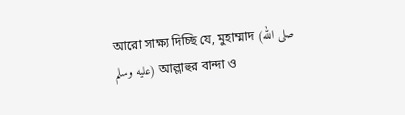আরো সাক্ষ্য দিচ্ছি যে, মুহাম্মাদ (صلى الله عليه وسلم) আল্লাহুর বান্দা ও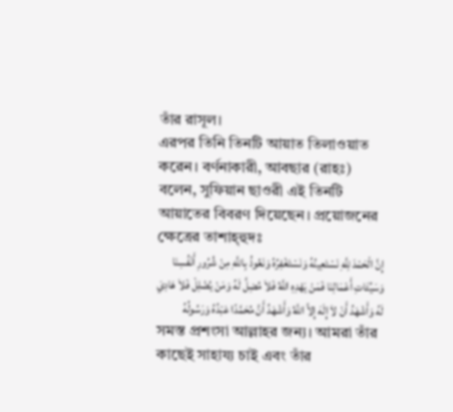তাঁর রাসূল।
এরপর তিনি তিনটি আয়াত তিলাওয়াত করেন। বর্ণনাকারী, আবছার (রাহঃ) বলেন, সুফিয়ান ছাওরী এই তিনটি আয়াতের বিবরণ দিয়েছেন। প্রয়োজনের ক্ষেত্রের তাশাহ্হুদঃ
إِنَّ الْحَمْدَ لِلَّهِ نَسْتَعِينُهُ وَنَسْتَغْفِرُهُ وَنَعُوذُ بِاللَّهِ مِنْ شُرُورِ أَنْفُسِنَا وَسَيِّئَاتِ أَعْمَالِنَا فَمَنْ يَهْدِهِ اللَّهُ فَلاَ مُضِلَّ لَهُ وَمَنْ يُضْلِلْ فَلاَ هَادِيَ لَهُ وَأَشْهَدُ أَنْ لاَ إِلَهَ إِلاَّ اللَّهُ وَأَشْهَدُ أَنَّ مُحَمَّدًا عَبْدُهُ وَرَسُولُهُ
সমস্ত প্রশংসা আল্লাহর জন্য। আমরা তাঁর কাছেই সাহায্য চাই এবং তাঁর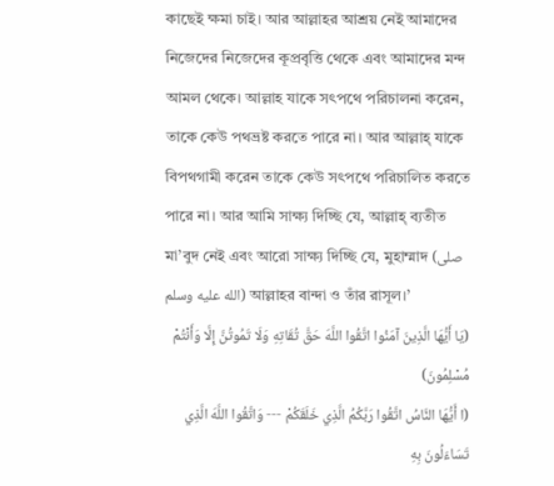কাছেই ক্ষমা চাই। আর আল্লাহর আশ্রয় নেই আমাদের নিজেদের নিজেদের কূপ্রবৃত্তি থেকে এবং আমাদের মন্দ আমল থেকে। আল্লাহ যাকে সৎপথে পরিচালনা করেন, তাকে কেউ পথভ্রষ্ট করতে পারে না। আর আল্লাহ্ যাকে বিপথগামী করেন তাকে কেউ সৎপথে পরিচালিত করতে পারে না। আর আমি সাক্ষ্য দিচ্ছি যে, আল্লাহ্ ব্যতীত মা’বুদ নেই এবং আরো সাক্ষ্য দিচ্ছি যে, মুহাম্মাদ (صلى الله عليه وسلم) আল্লাহর বান্দা ও তাঁর রাসূল।’
(يَا أَيُّهَا الَّذِينَ آمَنُوا اتَّقُوا اللَّهَ حَقَّ تُقَاتِهِ وَلَا تَمُوتُنَّ إِلَّا وَأَنْتُمْ مُسْلِمُونَ)
(ا أَيُّهَا النَّاسُ اتَّقُوا رَبَّكُمُ الَّذِي خَلَقَكُمْ --- وَاتَّقُوا اللَّهَ الَّذِي تَسَاءَلُونَ بِهِ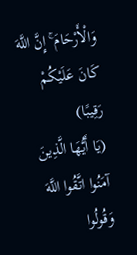وَالْأَرْحَامَ ۚ إِنَّ اللَّهَ كَانَ عَلَيْكُمْ رَقِيبًا)
(يَا أَيُّهَا الَّذِينَ آمَنُوا اتَّقُوا اللَّهَ وَقُولُوا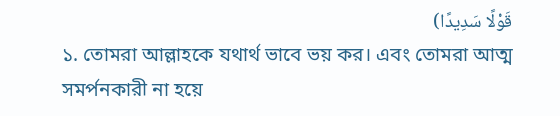قَوْلًا سَدِيدًا)
১. তোমরা আল্লাহকে যথার্থ ভাবে ভয় কর। এবং তোমরা আত্ম সমর্পনকারী না হয়ে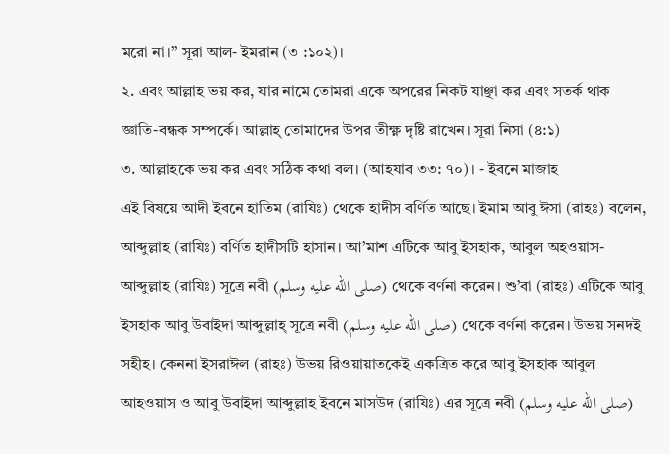মরো না।’’ সূরা আল- ইমরান (৩ :১০২)।
২. এবং আল্লাহ ভয় কর, যার নামে তোমরা একে অপরের নিকট যাঞ্ছা কর এবং সতর্ক থাক জ্ঞাতি-বন্ধক সম্পর্কে। আল্লাহ্ তোমাদের উপর তীক্ষ্ণ দৃষ্টি রাখেন। সূরা নিসা (৪:১)
৩. আল্লাহকে ভয় কর এবং সঠিক কথা বল। (আহযাব ৩৩: ৭০)। - ইবনে মাজাহ
এই বিষয়ে আদী ইবনে হাতিম (রাযিঃ) থেকে হাদীস বর্ণিত আছে। ইমাম আবু ঈসা (রাহঃ) বলেন, আব্দুল্লাহ (রাযিঃ) বর্ণিত হাদীসটি হাসান। আ’মাশ এটিকে আবু ইসহাক, আবুল অহওয়াস- আব্দুল্লাহ (রাযিঃ) সূত্রে নবী (صلى الله عليه وسلم) থেকে বর্ণনা করেন। শু’বা (রাহঃ) এটিকে আবু ইসহাক আবু উবাইদা আব্দুল্লাহ্ সূত্রে নবী (صلى الله عليه وسلم) থেকে বর্ণনা করেন। উভয় সনদই সহীহ। কেননা ইসরাঈল (রাহঃ) উভয় রিওয়ায়াতকেই একত্রিত করে আবু ইসহাক আবুল আহওয়াস ও আবু উবাইদা আব্দুল্লাহ ইবনে মাসউদ (রাযিঃ) এর সূত্রে নবী (صلى الله عليه وسلم)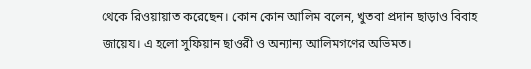থেকে রিওয়ায়াত করেছেন। কোন কোন আলিম বলেন, খুতবা প্রদান ছাড়াও বিবাহ জায়েয। এ হলো সুফিয়ান ছাওরী ও অন্যান্য আলিমগণের অভিমত।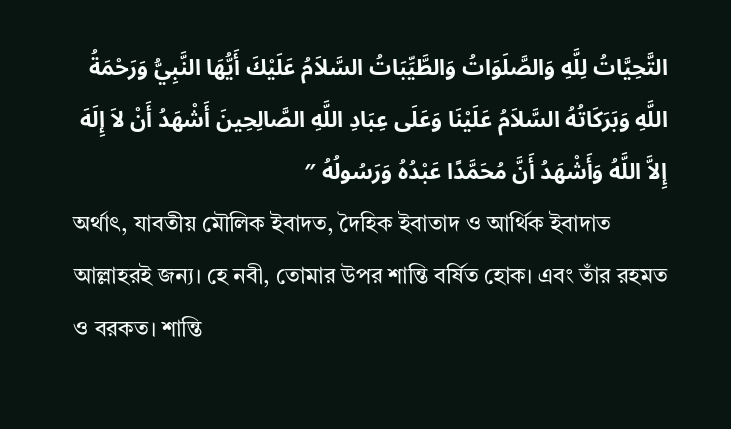التَّحِيَّاتُ لِلَّهِ وَالصَّلَوَاتُ وَالطَّيِّبَاتُ السَّلاَمُ عَلَيْكَ أَيُّهَا النَّبِيُّ وَرَحْمَةُ اللَّهِ وَبَرَكَاتُهُ السَّلاَمُ عَلَيْنَا وَعَلَى عِبَادِ اللَّهِ الصَّالِحِينَ أَشْهَدُ أَنْ لاَ إِلَهَ إِلاَّ اللَّهُ وَأَشْهَدُ أَنَّ مُحَمَّدًا عَبْدُهُ وَرَسُولُهُ ″
অর্থাৎ, যাবতীয় মৌলিক ইবাদত, দৈহিক ইবাতাদ ও আর্থিক ইবাদাত আল্লাহরই জন্য। হে নবী, তোমার উপর শান্তি বর্ষিত হোক। এবং তাঁর রহমত ও বরকত। শান্তি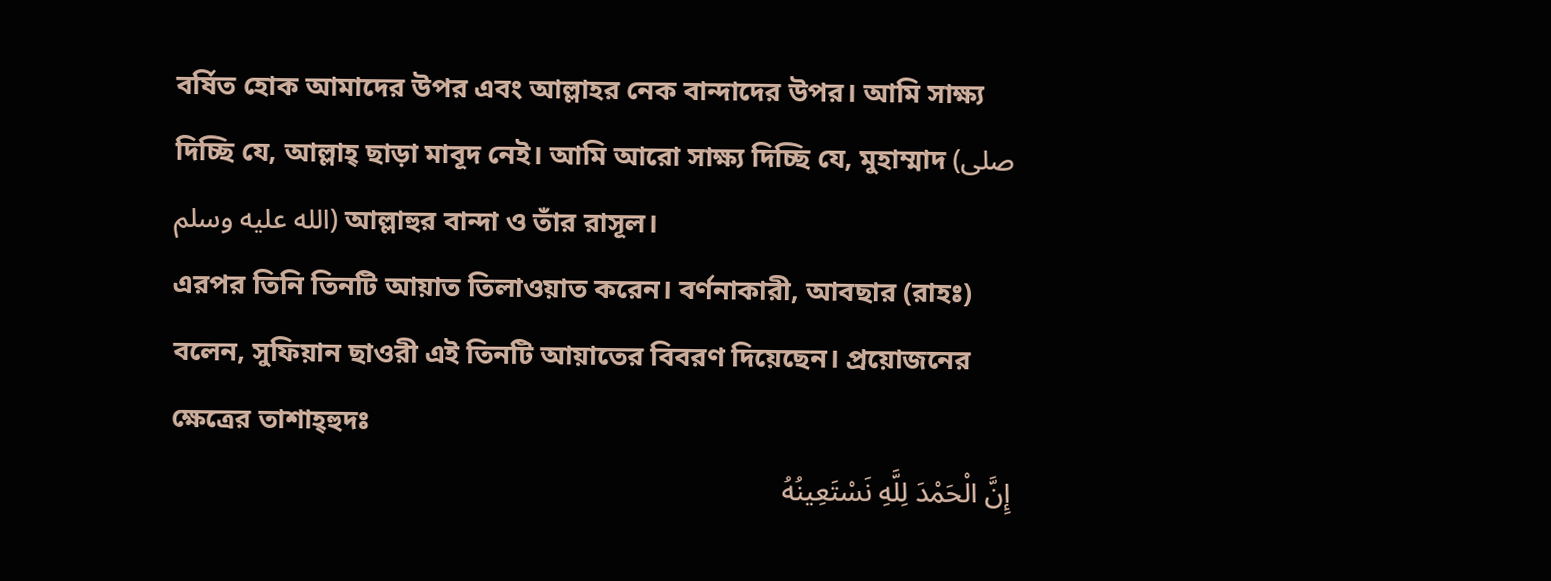বর্ষিত হোক আমাদের উপর এবং আল্লাহর নেক বান্দাদের উপর। আমি সাক্ষ্য দিচ্ছি যে, আল্লাহ্ ছাড়া মাবূদ নেই। আমি আরো সাক্ষ্য দিচ্ছি যে, মুহাম্মাদ (صلى الله عليه وسلم) আল্লাহুর বান্দা ও তাঁর রাসূল।
এরপর তিনি তিনটি আয়াত তিলাওয়াত করেন। বর্ণনাকারী, আবছার (রাহঃ) বলেন, সুফিয়ান ছাওরী এই তিনটি আয়াতের বিবরণ দিয়েছেন। প্রয়োজনের ক্ষেত্রের তাশাহ্হুদঃ
إِنَّ الْحَمْدَ لِلَّهِ نَسْتَعِينُهُ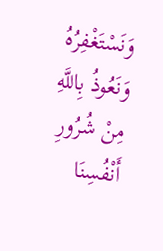وَنَسْتَغْفِرُهُ وَنَعُوذُ بِاللَّهِ مِنْ شُرُورِ أَنْفُسِنَا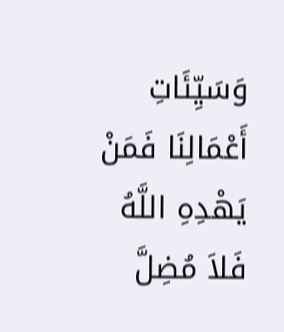وَسَيِّئَاتِ أَعْمَالِنَا فَمَنْ يَهْدِهِ اللَّهُ فَلاَ مُضِلَّ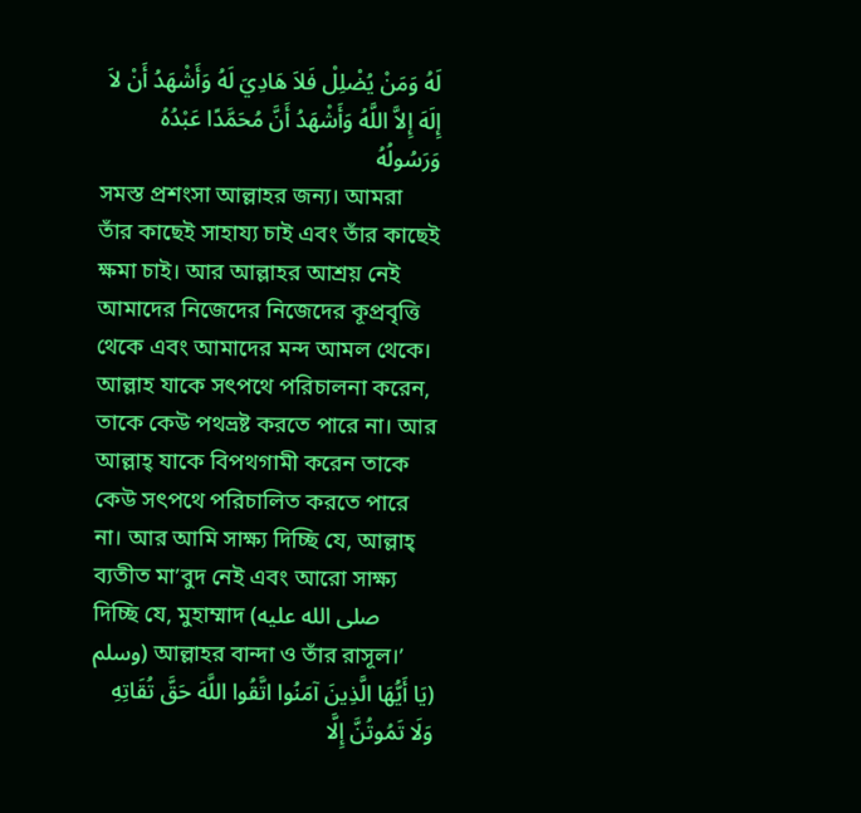لَهُ وَمَنْ يُضْلِلْ فَلاَ هَادِيَ لَهُ وَأَشْهَدُ أَنْ لاَ إِلَهَ إِلاَّ اللَّهُ وَأَشْهَدُ أَنَّ مُحَمَّدًا عَبْدُهُ وَرَسُولُهُ
সমস্ত প্রশংসা আল্লাহর জন্য। আমরা তাঁর কাছেই সাহায্য চাই এবং তাঁর কাছেই ক্ষমা চাই। আর আল্লাহর আশ্রয় নেই আমাদের নিজেদের নিজেদের কূপ্রবৃত্তি থেকে এবং আমাদের মন্দ আমল থেকে। আল্লাহ যাকে সৎপথে পরিচালনা করেন, তাকে কেউ পথভ্রষ্ট করতে পারে না। আর আল্লাহ্ যাকে বিপথগামী করেন তাকে কেউ সৎপথে পরিচালিত করতে পারে না। আর আমি সাক্ষ্য দিচ্ছি যে, আল্লাহ্ ব্যতীত মা’বুদ নেই এবং আরো সাক্ষ্য দিচ্ছি যে, মুহাম্মাদ (صلى الله عليه وسلم) আল্লাহর বান্দা ও তাঁর রাসূল।’
(يَا أَيُّهَا الَّذِينَ آمَنُوا اتَّقُوا اللَّهَ حَقَّ تُقَاتِهِ وَلَا تَمُوتُنَّ إِلَّا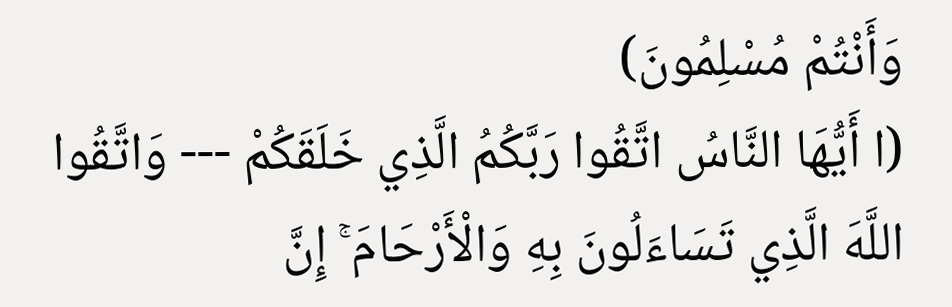وَأَنْتُمْ مُسْلِمُونَ)
(ا أَيُّهَا النَّاسُ اتَّقُوا رَبَّكُمُ الَّذِي خَلَقَكُمْ --- وَاتَّقُوا اللَّهَ الَّذِي تَسَاءَلُونَ بِهِ وَالْأَرْحَامَ ۚ إِنَّ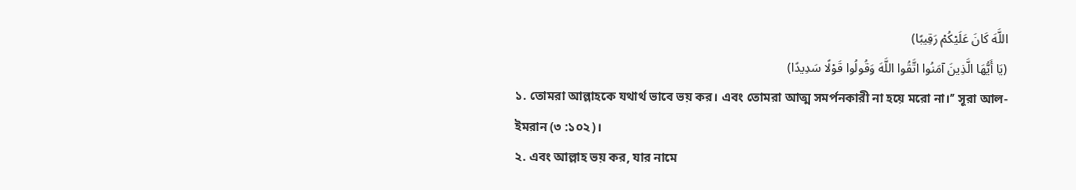اللَّهَ كَانَ عَلَيْكُمْ رَقِيبًا)
(يَا أَيُّهَا الَّذِينَ آمَنُوا اتَّقُوا اللَّهَ وَقُولُوا قَوْلًا سَدِيدًا)
১. তোমরা আল্লাহকে যথার্থ ভাবে ভয় কর। এবং তোমরা আত্ম সমর্পনকারী না হয়ে মরো না।’’ সূরা আল- ইমরান (৩ :১০২)।
২. এবং আল্লাহ ভয় কর, যার নামে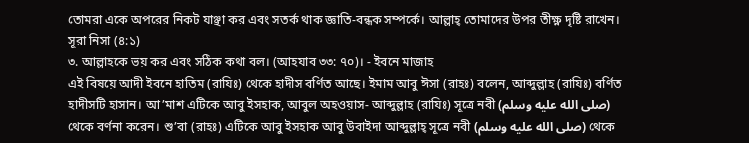তোমরা একে অপরের নিকট যাঞ্ছা কর এবং সতর্ক থাক জ্ঞাতি-বন্ধক সম্পর্কে। আল্লাহ্ তোমাদের উপর তীক্ষ্ণ দৃষ্টি রাখেন। সূরা নিসা (৪:১)
৩. আল্লাহকে ভয় কর এবং সঠিক কথা বল। (আহযাব ৩৩: ৭০)। - ইবনে মাজাহ
এই বিষয়ে আদী ইবনে হাতিম (রাযিঃ) থেকে হাদীস বর্ণিত আছে। ইমাম আবু ঈসা (রাহঃ) বলেন, আব্দুল্লাহ (রাযিঃ) বর্ণিত হাদীসটি হাসান। আ’মাশ এটিকে আবু ইসহাক, আবুল অহওয়াস- আব্দুল্লাহ (রাযিঃ) সূত্রে নবী (صلى الله عليه وسلم) থেকে বর্ণনা করেন। শু’বা (রাহঃ) এটিকে আবু ইসহাক আবু উবাইদা আব্দুল্লাহ্ সূত্রে নবী (صلى الله عليه وسلم) থেকে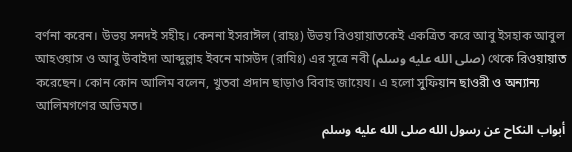বর্ণনা করেন। উভয় সনদই সহীহ। কেননা ইসরাঈল (রাহঃ) উভয় রিওয়ায়াতকেই একত্রিত করে আবু ইসহাক আবুল আহওয়াস ও আবু উবাইদা আব্দুল্লাহ ইবনে মাসউদ (রাযিঃ) এর সূত্রে নবী (صلى الله عليه وسلم) থেকে রিওয়ায়াত করেছেন। কোন কোন আলিম বলেন, খুতবা প্রদান ছাড়াও বিবাহ জায়েয। এ হলো সুফিয়ান ছাওরী ও অন্যান্য আলিমগণের অভিমত।
أبواب النكاح عن رسول الله صلى الله عليه وسلم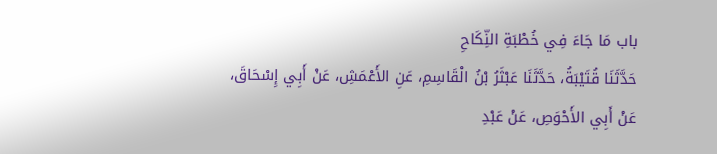باب مَا جَاءَ فِي خُطْبَةِ النِّكَاحِ
حَدَّثَنَا قُتَيْبَةُ، حَدَّثَنَا عَبْثَرُ بْنُ الْقَاسِمِ، عَنِ الأَعْمَشِ، عَنْ أَبِي إِسْحَاقَ، عَنْ أَبِي الأَحْوَصِ، عَنْ عَبْدِ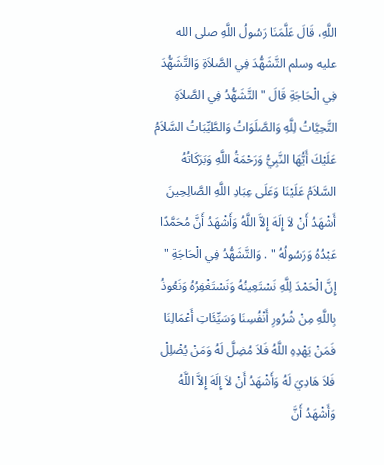اللَّهِ، قَالَ عَلَّمَنَا رَسُولُ اللَّهِ صلى الله عليه وسلم التَّشَهُّدَ فِي الصَّلاَةِ وَالتَّشَهُّدَ فِي الْحَاجَةِ قَالَ " التَّشَهُّدُ فِي الصَّلاَةِ التَّحِيَّاتُ لِلَّهِ وَالصَّلَوَاتُ وَالطَّيِّبَاتُ السَّلاَمُ عَلَيْكَ أَيُّهَا النَّبِيُّ وَرَحْمَةُ اللَّهِ وَبَرَكَاتُهُ السَّلاَمُ عَلَيْنَا وَعَلَى عِبَادِ اللَّهِ الصَّالِحِينَ أَشْهَدُ أَنْ لاَ إِلَهَ إِلاَّ اللَّهُ وَأَشْهَدُ أَنَّ مُحَمَّدًا عَبْدُهُ وَرَسُولُهُ " . وَالتَّشَهُّدُ فِي الْحَاجَةِ " إِنَّ الْحَمْدَ لِلَّهِ نَسْتَعِينُهُ وَنَسْتَغْفِرُهُ وَنَعُوذُ بِاللَّهِ مِنْ شُرُورِ أَنْفُسِنَا وَسَيِّئَاتِ أَعْمَالِنَا فَمَنْ يَهْدِهِ اللَّهُ فَلاَ مُضِلَّ لَهُ وَمَنْ يُضْلِلْ فَلاَ هَادِيَ لَهُ وَأَشْهَدُ أَنْ لاَ إِلَهَ إِلاَّ اللَّهُ وَأَشْهَدُ أَنَّ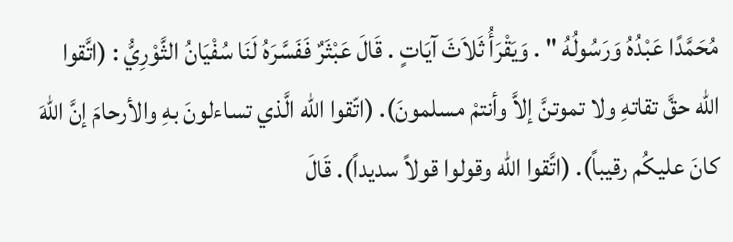مُحَمَّدًا عَبْدُهُ وَرَسُولُهُ " . وَيَقْرَأُ ثَلاَثَ آيَاتٍ . قَالَ عَبْثَرٌ فَفَسَّرَهُ لَنَا سُفْيَانُ الثَّوْرِيُّ : (اتَّقوا الله حقَّ تقاتهِ ولا تموتنَّ إلاَّ وأنتمْ مسلمونَ). (اتّقوا الله الَّذي تساءلونَ بهِ والأرحامَ إنَّ اللهَ كانَ عليكُم رقيباً). (اتَّقوا الله وقولوا قولاً سديداً). قَالَ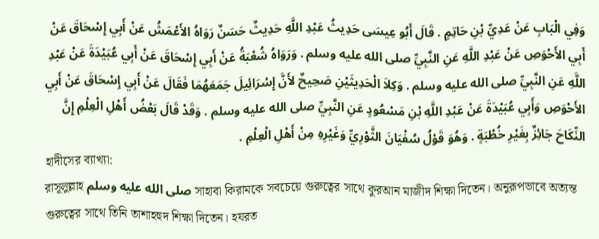وَفِي الْبَابِ عَنْ عَدِيِّ بْنِ حَاتِمٍ . قَالَ أَبُو عِيسَى حَدِيثُ عَبْدِ اللَّهِ حَدِيثٌ حَسَنٌ رَوَاهُ الأَعْمَشُ عَنْ أَبِي إِسْحَاقَ عَنْ أَبِي الأَحْوَصِ عَنْ عَبْدِ اللَّهِ عَنِ النَّبِيِّ صلى الله عليه وسلم . وَرَوَاهُ شُعْبَةُ عَنْ أَبِي إِسْحَاقَ عَنْ أَبِي عُبَيْدَةَ عَنْ عَبْدِ اللَّهِ عَنِ النَّبِيِّ صلى الله عليه وسلم . وَكِلاَ الْحَدِيثَيْنِ صَحِيحٌ لأَنَّ إِسْرَائِيلَ جَمَعَهُمَا فَقَالَ عَنْ أَبِي إِسْحَاقَ عَنْ أَبِي الأَحْوَصِ وَأَبِي عُبَيْدَةَ عَنْ عَبْدِ اللَّهِ بْنِ مَسْعُودٍ عَنِ النَّبِيِّ صلى الله عليه وسلم . وَقَدْ قَالَ بَعْضُ أَهْلِ الْعِلْمِ إِنَّ النِّكَاحَ جَائِزٌ بِغَيْرِ خُطْبَةٍ . وَهُوَ قَوْلُ سُفْيَانَ الثَّوْرِيِّ وَغَيْرِهِ مِنْ أَهْلِ الْعِلْمِ .
হাদীসের ব্যাখ্যা:
রাসূলুল্লাহ صلى الله عليه وسلم সাহাবা কিরামকে সবচেয়ে গুরুত্বের সাথে কুরআন মাজীদ শিক্ষা দিতেন। অনুরূপভাবে অত্যন্ত গুরুত্বের সাথে তিনি তাশাহহুদ শিক্ষা দিতেন। হযরত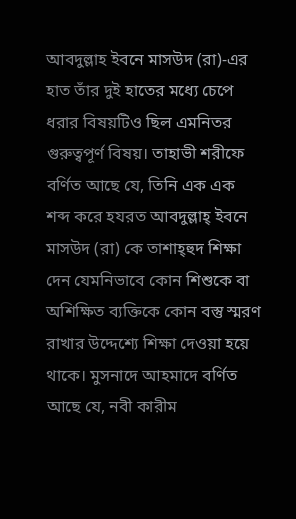আবদুল্লাহ ইবনে মাসউদ (রা)-এর হাত তাঁর দুই হাতের মধ্যে চেপে ধরার বিষয়টিও ছিল এমনিতর গুরুত্বপূর্ণ বিষয়। তাহাভী শরীফে বর্ণিত আছে যে, তিনি এক এক শব্দ করে হযরত আবদুল্লাহ্ ইবনে মাসউদ (রা) কে তাশাহ্হুদ শিক্ষা দেন যেমনিভাবে কোন শিশুকে বা অশিক্ষিত ব্যক্তিকে কোন বস্তু স্মরণ রাখার উদ্দেশ্যে শিক্ষা দেওয়া হয়ে থাকে। মুসনাদে আহমাদে বর্ণিত আছে যে, নবী কারীম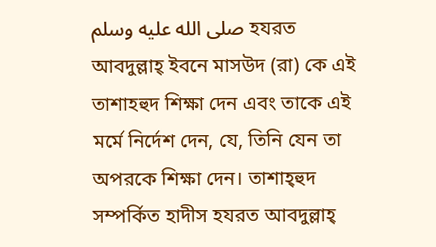صلى الله عليه وسلم হযরত আবদুল্লাহ্ ইবনে মাসউদ (রা) কে এই তাশাহহুদ শিক্ষা দেন এবং তাকে এই মর্মে নির্দেশ দেন, যে, তিনি যেন তা অপরকে শিক্ষা দেন। তাশাহ্হুদ সম্পর্কিত হাদীস হযরত আবদুল্লাহ্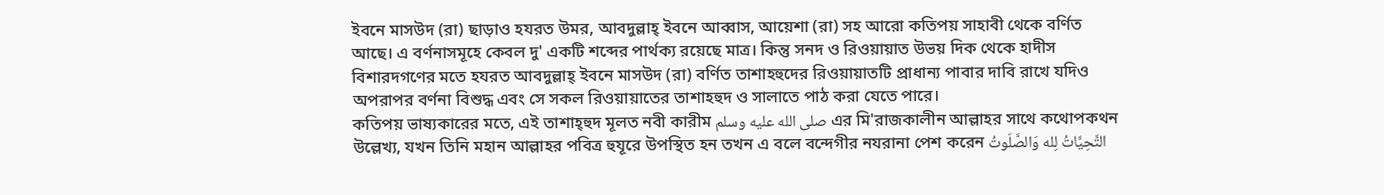ইবনে মাসউদ (রা) ছাড়াও হযরত উমর, আবদুল্লাহ্ ইবনে আব্বাস, আয়েশা (রা) সহ আরো কতিপয় সাহাবী থেকে বর্ণিত আছে। এ বর্ণনাসমূহে কেবল দু' একটি শব্দের পার্থক্য রয়েছে মাত্র। কিন্তু সনদ ও রিওয়ায়াত উভয় দিক থেকে হাদীস বিশারদগণের মতে হযরত আবদুল্লাহ্ ইবনে মাসউদ (রা) বর্ণিত তাশাহহুদের রিওয়ায়াতটি প্রাধান্য পাবার দাবি রাখে যদিও অপরাপর বর্ণনা বিশুদ্ধ এবং সে সকল রিওয়ায়াতের তাশাহহুদ ও সালাতে পাঠ করা যেতে পারে।
কতিপয় ভাষ্যকারের মতে, এই তাশাহ্হুদ মূলত নবী কারীম صلى الله عليه وسلم এর মি'রাজকালীন আল্লাহর সাথে কথোপকথন উল্লেখ্য, যখন তিনি মহান আল্লাহর পবিত্র হুযূরে উপস্থিত হন তখন এ বলে বন্দেগীর নযরানা পেশ করেন التَّحِيَّاتُ لِله وَالصَّلَوتُ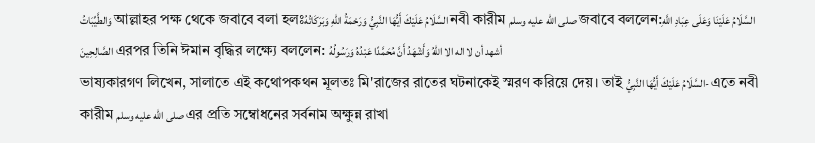وَالطَّيِّبَاتُ আল্লাহর পক্ষ থেকে জবাবে বলা হলঃالسَّلَامُ عَلَيْكَ أَيُّهَا النَّبِيُّ وَرَحْمَةُ اللهِ وَبَرَكَاتُهُ নবী কারীম صلى الله عليه وسلم জবাবে বললেন:السَّلَامُ عَلَيْنَا وَعَلَى عِبَادِ اللَّهِ الصَّالِحِينَ এরপর তিনি ঈমান বৃদ্ধির লক্ষ্যে বললেন: أشهد أن لا اله الا اللهُ وَأَشْهَدُ أَنَّ مُحَمَّدًا عَبْدُهُ وَرَسُولُهُ
ভাষ্যকারগণ লিখেন, সালাতে এই কথোপকথন মূলতঃ মি'রাজের রাতের ঘটনাকেই স্মরণ করিয়ে দেয়। তাই السَّلَامُ عَلَيْكَ أَيُّهَا النَّبِيُّ- এতে নবী কারীম صلى الله عليه وسلم এর প্রতি সম্বোধনের সর্বনাম অক্ষুন্ন রাখা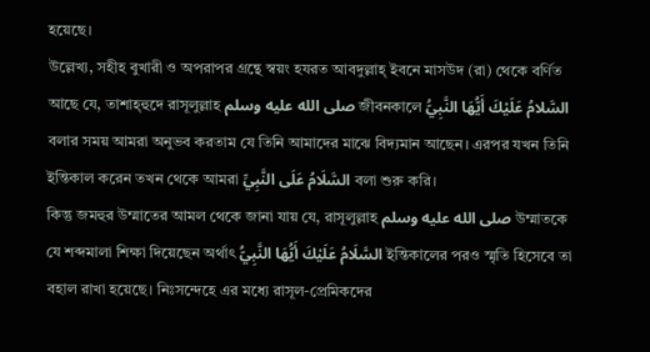হয়েছে।
উল্লেখ্য, সহীহ বুখারী ও অপরাপর গ্রন্থে স্বয়ং হযরত আবদুল্লাহ্ ইবনে মাসউদ (রা) থেকে বর্ণিত আছে যে, তাশাহ্হুদে রাসূলুল্লাহ صلى الله عليه وسلم জীবনকালে السَّلامُ عَلَيْكَ أَيُّهَا النَّبِيُّ বলার সময় আমরা অনুভব করতাম যে তিনি আমাদের মাঝে বিদ্যমান আছেন। এরপর যখন তিনি ইন্তিকাল করেন তখন থেকে আমরা السَّلَامُ عَلَى النَّبِيِّ বলা শুরু করি।
কিন্তু জমহুর উম্মাতের আমল থেকে জানা যায় যে, রাসূলুল্লাহ صلى الله عليه وسلم উম্মাতকে যে শব্দমালা শিক্ষা দিয়েছেন অর্থাৎ السَّلَامُ عَلَيْكَ أَيُّهَا النَّبِيُّ ইন্তিকালের পরও স্মৃতি হিসেবে তা বহাল রাখা হয়েছে। নিঃসন্দেহে এর মধ্যে রাসূল-প্রেমিকদের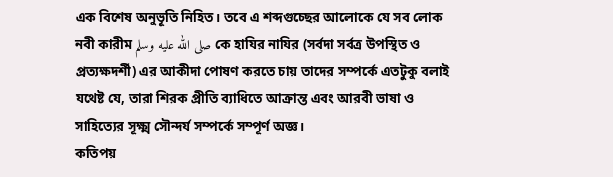এক বিশেষ অনুভূতি নিহিত। তবে এ শব্দগুচ্ছের আলোকে যে সব লোক নবী কারীম صلى الله عليه وسلم কে হাযির নাযির (সর্বদা সর্বত্র উপস্থিত ও প্রত্যক্ষদর্শী) এর আকীদা পোষণ করতে চায় তাদের সম্পর্কে এতটুকু বলাই যথেষ্ট যে, তারা শিরক প্রীতি ব্যাধিতে আক্রান্ত এবং আরবী ভাষা ও সাহিত্যের সূক্ষ্ম সৌন্দর্য সম্পর্কে সম্পূর্ণ অজ্ঞ।
কতিপয়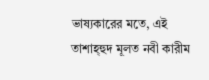ভাষ্যকারের মতে, এই তাশাহ্হুদ মূলত নবী কারীম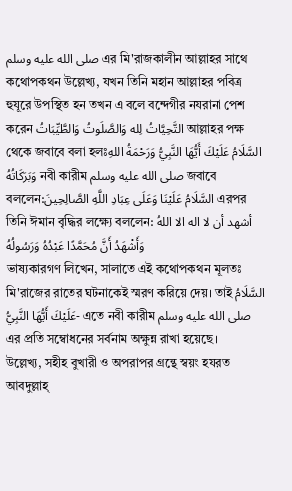صلى الله عليه وسلم এর মি'রাজকালীন আল্লাহর সাথে কথোপকথন উল্লেখ্য, যখন তিনি মহান আল্লাহর পবিত্র হুযূরে উপস্থিত হন তখন এ বলে বন্দেগীর নযরানা পেশ করেন التَّحِيَّاتُ لِله وَالصَّلَوتُ وَالطَّيِّبَاتُ আল্লাহর পক্ষ থেকে জবাবে বলা হলঃالسَّلَامُ عَلَيْكَ أَيُّهَا النَّبِيُّ وَرَحْمَةُ اللهِ وَبَرَكَاتُهُ নবী কারীম صلى الله عليه وسلم জবাবে বললেন:السَّلَامُ عَلَيْنَا وَعَلَى عِبَادِ اللَّهِ الصَّالِحِينَ এরপর তিনি ঈমান বৃদ্ধির লক্ষ্যে বললেন: أشهد أن لا اله الا اللهُ وَأَشْهَدُ أَنَّ مُحَمَّدًا عَبْدُهُ وَرَسُولُهُ
ভাষ্যকারগণ লিখেন, সালাতে এই কথোপকথন মূলতঃ মি'রাজের রাতের ঘটনাকেই স্মরণ করিয়ে দেয়। তাই السَّلَامُ عَلَيْكَ أَيُّهَا النَّبِيُّ- এতে নবী কারীম صلى الله عليه وسلم এর প্রতি সম্বোধনের সর্বনাম অক্ষুন্ন রাখা হয়েছে।
উল্লেখ্য, সহীহ বুখারী ও অপরাপর গ্রন্থে স্বয়ং হযরত আবদুল্লাহ্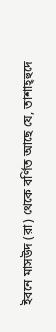ইবনে মাসউদ (রা) থেকে বর্ণিত আছে যে, তাশাহ্হুদে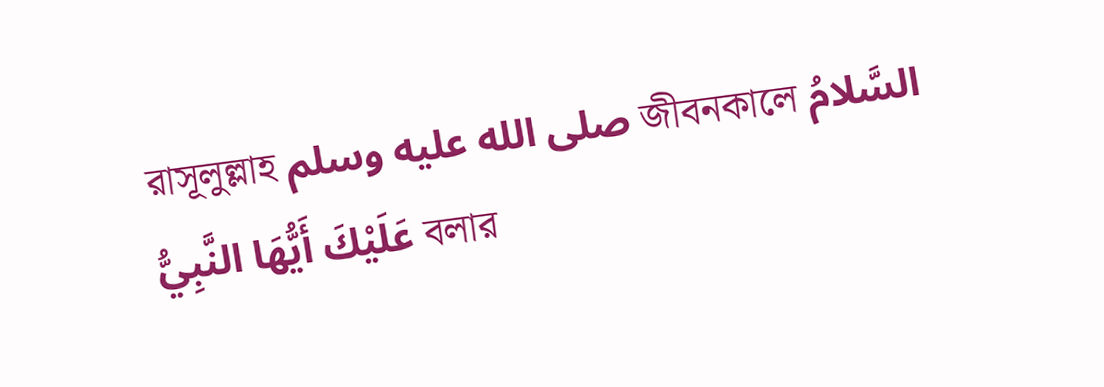রাসূলুল্লাহ صلى الله عليه وسلم জীবনকালে السَّلامُ عَلَيْكَ أَيُّهَا النَّبِيُّ বলার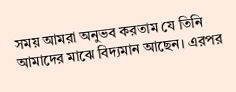সময় আমরা অনুভব করতাম যে তিনি আমাদের মাঝে বিদ্যমান আছেন। এরপর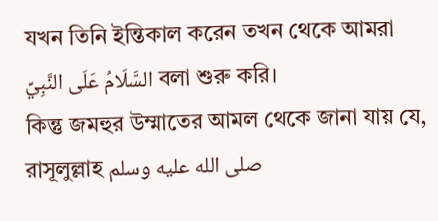যখন তিনি ইন্তিকাল করেন তখন থেকে আমরা السَّلَامُ عَلَى النَّبِيِّ বলা শুরু করি।
কিন্তু জমহুর উম্মাতের আমল থেকে জানা যায় যে, রাসূলুল্লাহ صلى الله عليه وسلم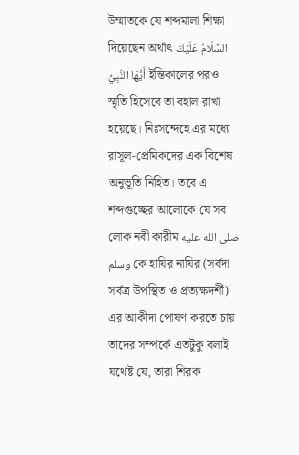উম্মাতকে যে শব্দমালা শিক্ষা দিয়েছেন অর্থাৎ السَّلَامُ عَلَيْكَ أَيُّهَا النَّبِيُّ ইন্তিকালের পরও স্মৃতি হিসেবে তা বহাল রাখা হয়েছে। নিঃসন্দেহে এর মধ্যে রাসূল-প্রেমিকদের এক বিশেষ অনুভূতি নিহিত। তবে এ শব্দগুচ্ছের আলোকে যে সব লোক নবী কারীম صلى الله عليه وسلم কে হাযির নাযির (সর্বদা সর্বত্র উপস্থিত ও প্রত্যক্ষদর্শী) এর আকীদা পোষণ করতে চায় তাদের সম্পর্কে এতটুকু বলাই যথেষ্ট যে, তারা শিরক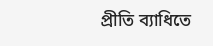প্রীতি ব্যাধিতে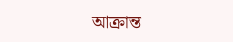আক্রান্ত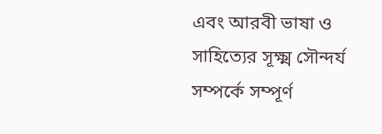এবং আরবী ভাষা ও সাহিত্যের সূক্ষ্ম সৌন্দর্য সম্পর্কে সম্পূর্ণ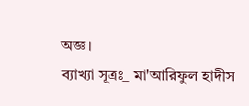অজ্ঞ।
ব্যাখ্যা সূত্রঃ_ মা'আরিফুল হাদীস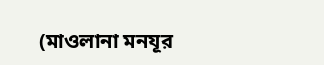(মাওলানা মনযূর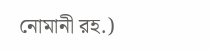নোমানী রহ.)